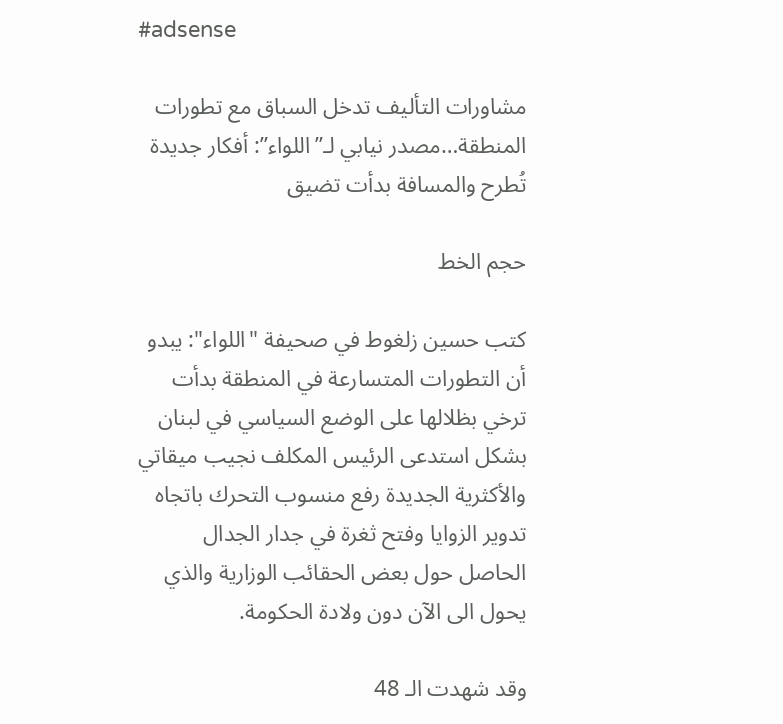#adsense

مشاورات التأليف تدخل السباق مع تطورات المنطقة…مصدر نيابي لـ”اللواء”: أفكار جديدة تُطرح والمسافة بدأت تضيق

حجم الخط

كتب حسين زلغوط في صحيفة "اللواء": يبدو أن التطورات المتسارعة في المنطقة بدأت ترخي بظلالها على الوضع السياسي في لبنان بشكل استدعى الرئيس المكلف نجيب ميقاتي والأكثرية الجديدة رفع منسوب التحرك باتجاه تدوير الزوايا وفتح ثغرة في جدار الجدال الحاصل حول بعض الحقائب الوزارية والذي يحول الى الآن دون ولادة الحكومة.

وقد شهدت الـ 48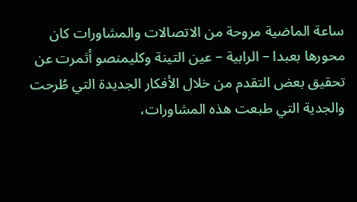ساعة الماضية مروحة من الاتصالات والمشاورات كان محورها بعبدا – الرابية – عين التينة وكليمنصو أثمرت عن تحقيق بعض التقدم من خلال الأفكار الجديدة التي طُرحت والجدية التي طبعت هذه المشاورات،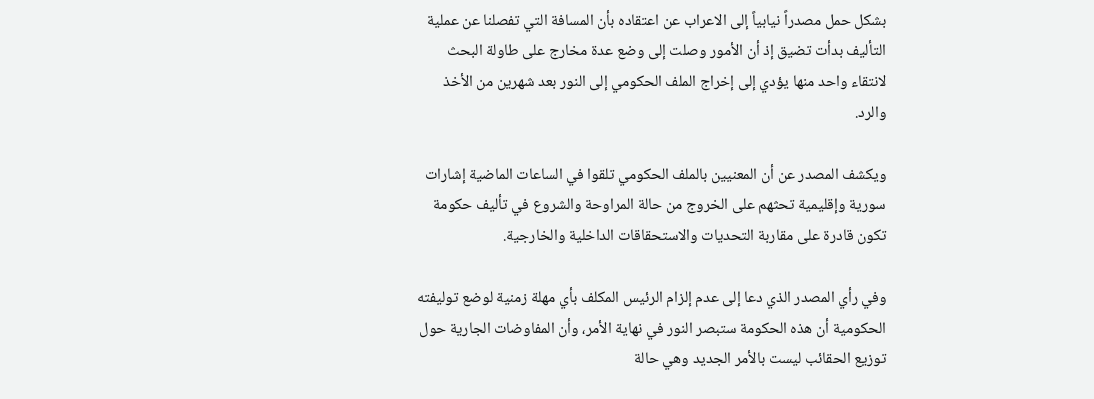بشكل حمل مصدراً نيابياً إلى الاعراب عن اعتقاده بأن المسافة التي تفصلنا عن عملية التأليف بدأت تضيق إذ أن الأمور وصلت إلى وضع عدة مخارج على طاولة البحث لانتقاء واحد منها يؤدي إلى إخراج الملف الحكومي إلى النور بعد شهرين من الأخذ والرد.

ويكشف المصدر عن أن المعنيين بالملف الحكومي تلقوا في الساعات الماضية إشارات سورية وإقليمية تحثهم على الخروج من حالة المراوحة والشروع في تأليف حكومة تكون قادرة على مقاربة التحديات والاستحقاقات الداخلية والخارجية.

وفي رأي المصدر الذي دعا إلى عدم إلزام الرئيس المكلف بأي مهلة زمنية لوضع توليفته الحكومية أن هذه الحكومة ستبصر النور في نهاية الأمر، وأن المفاوضات الجارية حول توزيع الحقائب ليست بالأمر الجديد وهي حالة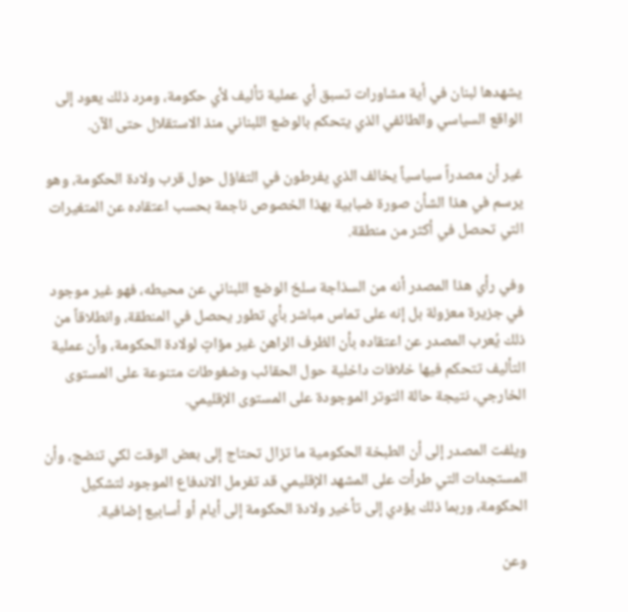يشهدها لبنان في أية مشاورات تسبق أي عملية تأليف لأي حكومة، ومرد ذلك يعود إلى الواقع السياسي والطائفي الذي يتحكم بالوضع اللبناني منذ الاستقلال حتى الآن.

غير أن مصدراً سياسياً يخالف الذي يفرطون في التفاؤل حول قرب ولادة الحكومة، وهو يرسم في هذا الشأن صورة ضبابية بهذا الخصوص ناجمة بحسب اعتقاده عن المتغيرات التي تحصل في أكثر من منطقة.

وفي رأي هذا المصدر أنه من السذاجة سلخ الوضع اللبناني عن محيطه، فهو غير موجود في جزيرة معزولة بل إنه على تماس مباشر بأي تطور يحصل في المنطقة، وانطلاقاً من ذلك يُعرب المصدر عن اعتقاده بأن الظرف الراهن غير مؤاتٍ لولادة الحكومة، وأن عملية التأليف تتحكم فيها خلافات داخلية حول الحقائب وضغوطات متنوعة على المستوى الخارجي، نتيجة حالة التوتر الموجودة على المستوى الإقليمي.

ويلفت المصدر إلى أن الطبخة الحكومية ما تزال تحتاج إلى بعض الوقت لكي تنضج، وأن المستجدات التي طرأت على المشهد الإقليمي قد تفرمل الاندفاع الموجود لتشكيل الحكومة، وربما ذلك يؤدي إلى تأخير ولادة الحكومة إلى أيام أو أسابيع إضافية.

وعن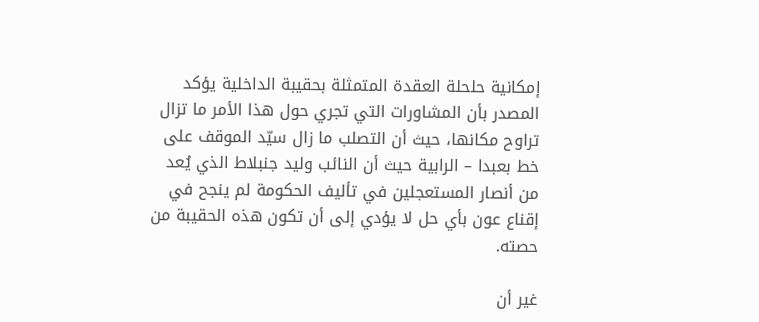إمكانية حلحلة العقدة المتمثلة بحقيبة الداخلية يؤكد المصدر بأن المشاورات التي تجري حول هذا الأمر ما تزال تراوح مكانها، حيث أن التصلب ما زال سيّد الموقف على خط بعبدا – الرابية حيث أن النائب وليد جنبلاط الذي يُعد من أنصار المستعجلين في تأليف الحكومة لم ينجح في إقناع عون بأي حل لا يؤدي إلى أن تكون هذه الحقيبة من حصته.

غير أن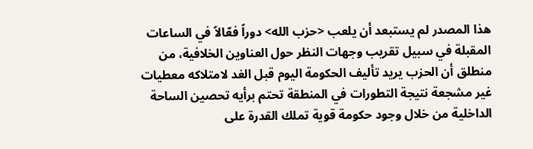هذا المصدر لم يستبعد أن يلعب <حزب الله> دوراً فعّالاً في الساعات المقبلة في سبيل تقريب وجهات النظر حول العناوين الخلافية، من منطلق أن الحزب يريد تأليف الحكومة اليوم قبل الغد لامتلاكه معطيات غير مشجعة نتيجة التطورات في المنطقة تحتم برأيه تحصين الساحة الداخلية من خلال وجود حكومة قوية تملك القدرة على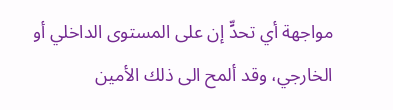مواجهة أي تحدٍّ إن على المستوى الداخلي أو الخارجي، وقد ألمح الى ذلك الأمين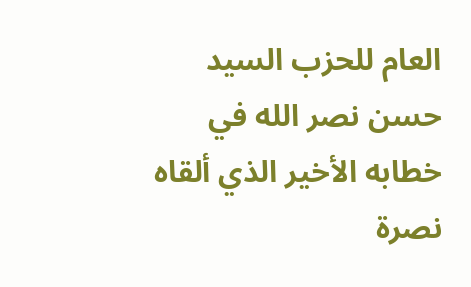العام للحزب السيد حسن نصر الله في خطابه الأخير الذي ألقاه نصرة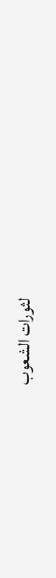لثورات الشعوب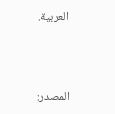العربية.



المصدر: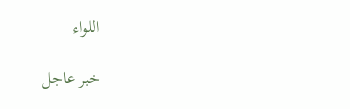اللواء

خبر عاجل